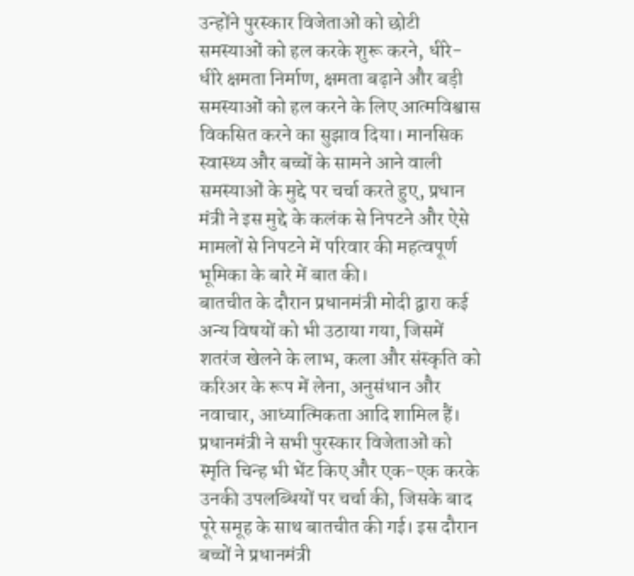उन्होंने पुरस्कार विजेताओं को छोटी समस्याओं को हल करके शुरू करने, धीरे-धीरे क्षमता निर्माण, क्षमता बढ़ाने और बड़ी समस्याओं को हल करने के लिए आत्मविश्वास विकसित करने का सुझाव दिया। मानसिक स्वास्थ्य और बच्चों के सामने आने वाली समस्याओं के मुद्दे पर चर्चा करते हुए, प्रधान मंत्री ने इस मुद्दे के कलंक से निपटने और ऐसे मामलों से निपटने में परिवार की महत्वपूर्ण भूमिका के बारे में बात की।
बातचीत के दौरान प्रधानमंत्री मोदी द्वारा कई अन्य विषयों को भी उठाया गया, जिसमें शतरंज खेलने के लाभ, कला और संस्कृति को करिअर के रूप में लेना, अनुसंधान और नवाचार, आध्यात्मिकता आदि शामिल हैं। प्रधानमंत्री ने सभी पुरस्कार विजेताओं को स्मृति चिन्ह भी भेंट किए और एक-एक करके उनकी उपलब्धियों पर चर्चा की, जिसके बाद पूरे समूह के साथ बातचीत की गई। इस दौरान बच्चों ने प्रधानमंत्री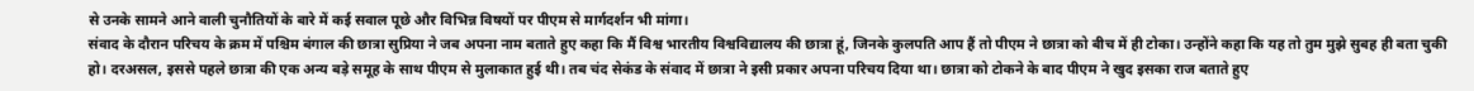से उनके सामने आने वाली चुनौतियों के बारे में कई सवाल पूछे और विभिन्न विषयों पर पीएम से मार्गदर्शन भी मांगा।
संवाद के दौरान परिचय के क्रम में पश्चिम बंगाल की छात्रा सुप्रिया ने जब अपना नाम बताते हुए कहा कि मैं विश्व भारतीय विश्वविद्यालय की छात्रा हूं, जिनके कुलपति आप हैं तो पीएम ने छात्रा को बीच में ही टोका। उन्होंने कहा कि यह तो तुम मुझे सुबह ही बता चुकी हो। दरअसल, इससे पहले छात्रा की एक अन्य बड़े समूह के साथ पीएम से मुलाकात हुई थी। तब चंद सेकंड के संवाद में छात्रा ने इसी प्रकार अपना परिचय दिया था। छात्रा को टोकने के बाद पीएम ने खुद इसका राज बताते हुए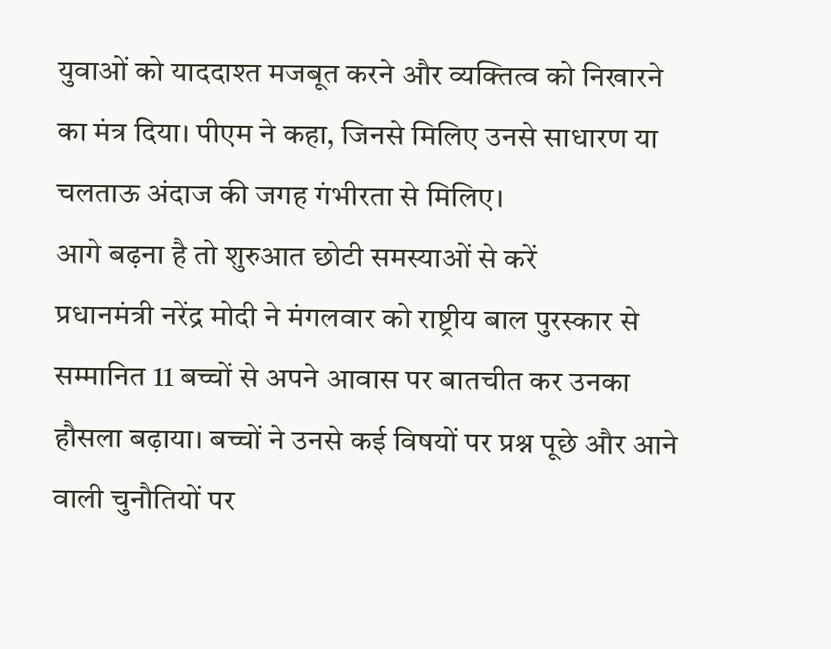युवाओं को याददाश्त मजबूत करने और व्यक्तित्व को निखारने का मंत्र दिया। पीएम ने कहा, जिनसे मिलिए उनसे साधारण या चलताऊ अंदाज की जगह गंभीरता से मिलिए।
आगे बढ़ना है तो शुरुआत छोटी समस्याओं से करें
प्रधानमंत्री नरेंद्र मोदी ने मंगलवार को राष्ट्रीय बाल पुरस्कार से सम्मानित 11 बच्चों से अपने आवास पर बातचीत कर उनका हौसला बढ़ाया। बच्चों ने उनसे कई विषयों पर प्रश्न पूछे और आने वाली चुनौतियों पर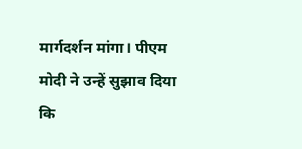मार्गदर्शन मांगा। पीएम मोदी ने उन्हें सुझाव दिया कि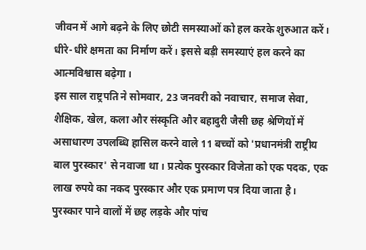जीवन में आगे बढ़ने के लिए छोटी समस्याओं को हल करके शुरुआत करें। धीरे-धीरे क्षमता का निर्माण करें। इससे बड़ी समस्याएं हल करने का आत्मविश्वास बढ़ेगा।
इस साल राष्ट्रपति ने सोमवार, 23 जनवरी को नवाचार, समाज सेवा, शैक्षिक, खेल, कला और संस्कृति और बहादुरी जैसी छह श्रेणियों में असाधारण उपलब्धि हासिल करने वाले 11 बच्चों को 'प्रधानमंत्री राष्ट्रीय बाल पुरस्कार' से नवाजा था। प्रत्येक पुरस्कार विजेता को एक पदक, एक लाख रुपये का नकद पुरस्कार और एक प्रमाण पत्र दिया जाता है।
पुरस्कार पाने वालों में छह लड़के और पांच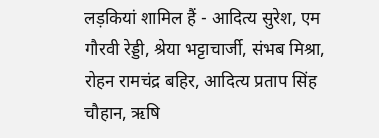लड़कियां शामिल हैं - आदित्य सुरेश, एम गौरवी रेड्डी, श्रेया भट्टाचार्जी, संभब मिश्रा, रोहन रामचंद्र बहिर, आदित्य प्रताप सिंह चौहान, ऋषि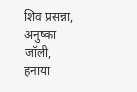शिव प्रसन्ना, अनुष्का जॉली, हनाया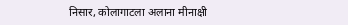निसार, कोलागाटला अलाना मीनाक्षी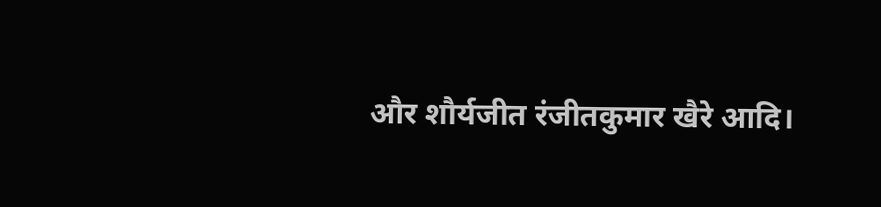और शौर्यजीत रंजीतकुमार खैरे आदि।